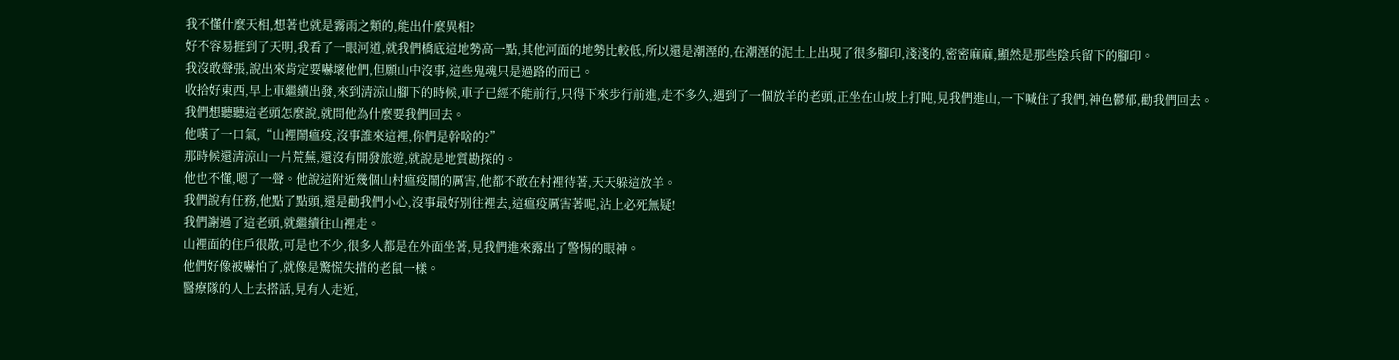我不懂什麼天相,想著也就是霧雨之類的,能出什麼異相?
好不容易捱到了天明,我看了一眼河道,就我們橋底這地勢高一點,其他河面的地勢比較低,所以還是潮溼的,在潮溼的泥土上出現了很多腳印,淺淺的,密密麻麻,顯然是那些陰兵留下的腳印。
我沒敢聲張,說出來肯定要嚇壞他們,但願山中沒事,這些鬼魂只是過路的而已。
收拾好東西,早上車繼續出發,來到清涼山腳下的時候,車子已經不能前行,只得下來步行前進,走不多久,遇到了一個放羊的老頭,正坐在山坡上打盹,見我們進山,一下喊住了我們,神色鬱郁,勸我們回去。
我們想聽聽這老頭怎麼說,就問他為什麼要我們回去。
他嘆了一口氣,“山裡鬧瘟疫,沒事誰來這裡,你們是幹啥的?”
那時候還清涼山一片荒蕪,還沒有開發旅遊,就說是地質勘探的。
他也不懂,嗯了一聲。他說這附近幾個山村瘟疫鬧的厲害,他都不敢在村裡待著,天天躲這放羊。
我們說有任務,他點了點頭,還是勸我們小心,沒事最好別往裡去,這瘟疫厲害著呢,沾上必死無疑!
我們謝過了這老頭,就繼續往山裡走。
山裡面的住戶很散,可是也不少,很多人都是在外面坐著,見我們進來露出了警惕的眼神。
他們好像被嚇怕了,就像是驚慌失措的老鼠一樣。
醫療隊的人上去搭話,見有人走近,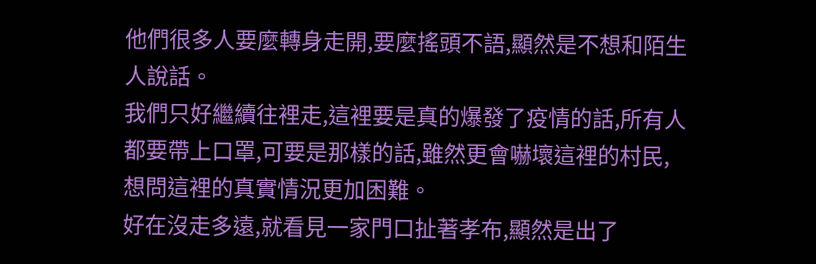他們很多人要麼轉身走開,要麼搖頭不語,顯然是不想和陌生人說話。
我們只好繼續往裡走,這裡要是真的爆發了疫情的話,所有人都要帶上口罩,可要是那樣的話,雖然更會嚇壞這裡的村民,想問這裡的真實情況更加困難。
好在沒走多遠,就看見一家門口扯著孝布,顯然是出了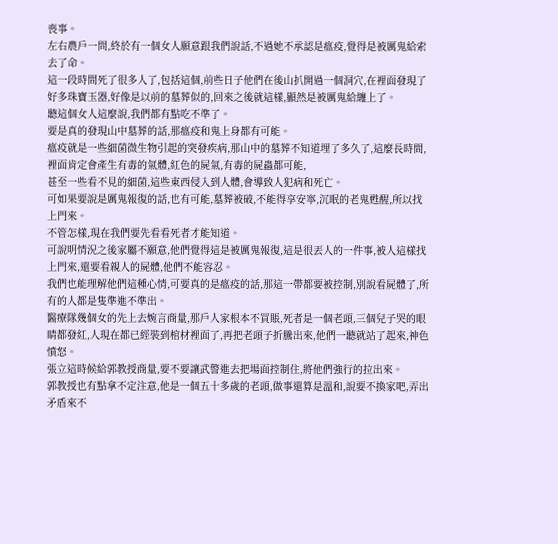喪事。
左右農戶一問,終於有一個女人願意跟我們說話,不過她不承認是瘟疫,覺得是被厲鬼給索去了命。
這一段時間死了很多人了,包括這個,前些日子他們在後山扒開過一個洞穴,在裡面發現了好多珠寶玉器,好像是以前的墓葬似的,回來之後就這樣,顯然是被厲鬼給纏上了。
聽這個女人這麼說,我們都有點吃不準了。
要是真的發現山中墓葬的話,那瘟疫和鬼上身都有可能。
瘟疫就是一些細菌微生物引起的突發疾病,那山中的墓葬不知道埋了多久了,這麼長時間,裡面肯定會產生有毒的氣體,紅色的屍氣,有毒的屍蟲都可能,
甚至一些看不見的細菌,這些東西侵入到人體,會導致人犯病和死亡。
可如果要說是厲鬼報復的話,也有可能,墓葬被破,不能得享安寧,沉眠的老鬼甦醒,所以找上門來。
不管怎樣,現在我們要先看看死者才能知道。
可說明情況之後家屬不願意,他們覺得這是被厲鬼報復,這是很丟人的一件事,被人這樣找上門來,還要看親人的屍體,他們不能容忍。
我們也能理解他們這種心情,可要真的是瘟疫的話,那這一帶都要被控制,別說看屍體了,所有的人都是隻準進不準出。
醫療隊幾個女的先上去婉言商量,那戶人家根本不買賬,死者是一個老頭,三個兒子哭的眼睛都發紅,人現在都已經裝到棺材裡面了,再把老頭子折騰出來,他們一聽就站了起來,神色憤怒。
張立這時候給郭教授商量,要不要讓武警進去把場面控制住,將他們強行的拉出來。
郭教授也有點拿不定注意,他是一個五十多歲的老頭,做事還算是溫和,說要不換家吧,弄出矛盾來不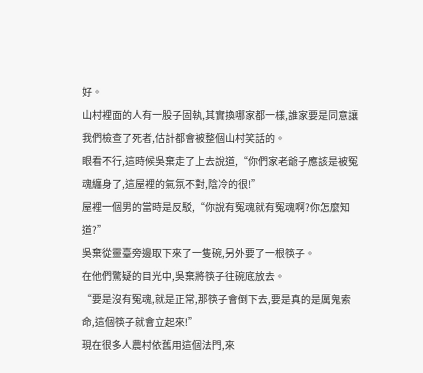好。
山村裡面的人有一股子固執,其實換哪家都一樣,誰家要是同意讓我們檢查了死者,估計都會被整個山村笑話的。
眼看不行,這時候吳棄走了上去說道,“你們家老爺子應該是被冤魂纏身了,這屋裡的氣氛不對,陰冷的很!”
屋裡一個男的當時是反駁,“你說有冤魂就有冤魂啊?你怎麼知道?”
吳棄從靈臺旁邊取下來了一隻碗,另外要了一根筷子。
在他們驚疑的目光中,吳棄將筷子往碗底放去。
“要是沒有冤魂,就是正常,那筷子會倒下去,要是真的是厲鬼索命,這個筷子就會立起來!”
現在很多人農村依舊用這個法門,來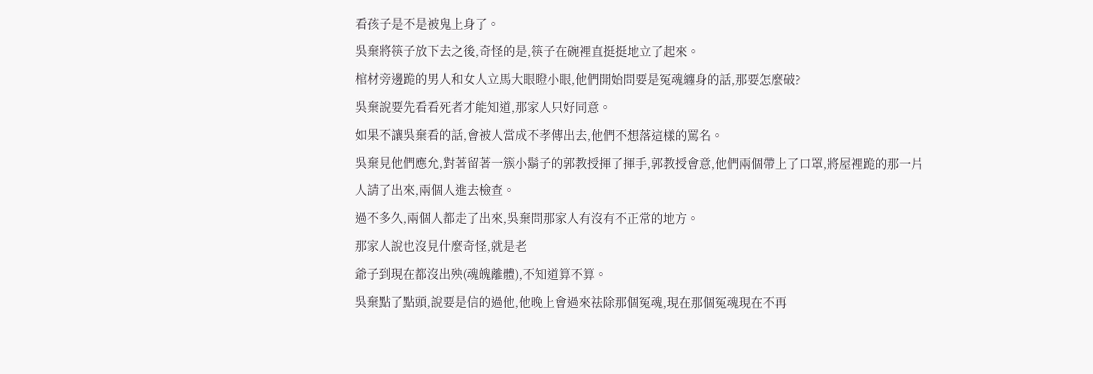看孩子是不是被鬼上身了。
吳棄將筷子放下去之後,奇怪的是,筷子在碗裡直挺挺地立了起來。
棺材旁邊跪的男人和女人立馬大眼瞪小眼,他們開始問要是冤魂纏身的話,那要怎麼破?
吳棄說要先看看死者才能知道,那家人只好同意。
如果不讓吳棄看的話,會被人當成不孝傳出去,他們不想落這樣的罵名。
吳棄見他們應允,對著留著一簇小鬍子的郭教授揮了揮手,郭教授會意,他們兩個帶上了口罩,將屋裡跪的那一片人請了出來,兩個人進去檢查。
過不多久,兩個人都走了出來,吳棄問那家人有沒有不正常的地方。
那家人說也沒見什麼奇怪,就是老
爺子到現在都沒出殃(魂魄離體),不知道算不算。
吳棄點了點頭,說要是信的過他,他晚上會過來祛除那個冤魂,現在那個冤魂現在不再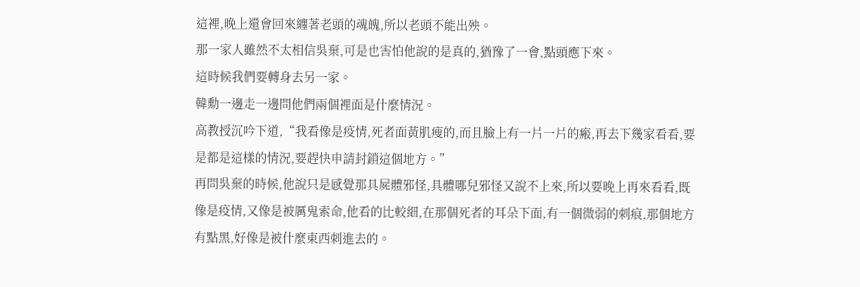這裡,晚上還會回來纏著老頭的魂魄,所以老頭不能出殃。
那一家人雖然不太相信吳棄,可是也害怕他說的是真的,猶豫了一會,點頭應下來。
這時候我們要轉身去另一家。
韓勳一邊走一邊問他們兩個裡面是什麼情況。
高教授沉吟下道,“我看像是疫情,死者面黃肌瘦的,而且臉上有一片一片的瘢,再去下幾家看看,要是都是這樣的情況,要趕快申請封鎖這個地方。”
再問吳棄的時候,他說只是感覺那具屍體邪怪,具體哪兒邪怪又說不上來,所以要晚上再來看看,既像是疫情,又像是被厲鬼索命,他看的比較細,在那個死者的耳朵下面,有一個微弱的刺痕,那個地方有點黑,好像是被什麼東西刺進去的。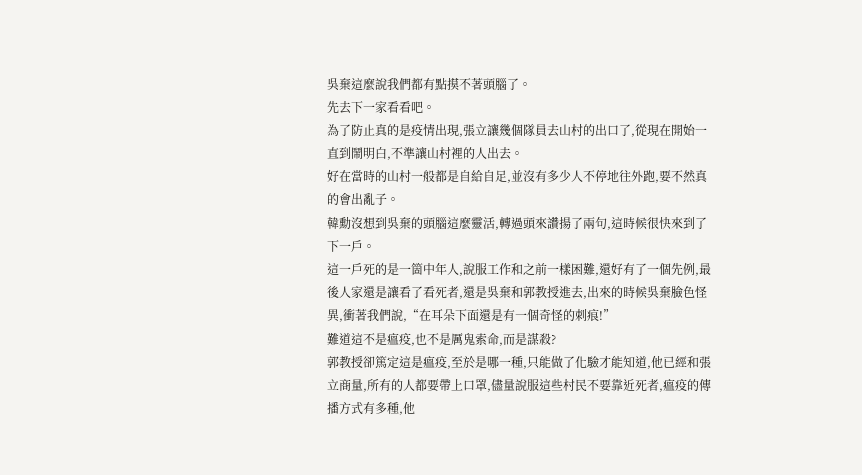吳棄這麼說我們都有點摸不著頭腦了。
先去下一家看看吧。
為了防止真的是疫情出現,張立讓幾個隊員去山村的出口了,從現在開始一直到鬧明白,不準讓山村裡的人出去。
好在當時的山村一般都是自給自足,並沒有多少人不停地往外跑,要不然真的會出亂子。
韓勳沒想到吳棄的頭腦這麼靈活,轉過頭來讚揚了兩句,這時候很快來到了下一戶。
這一戶死的是一箇中年人,說服工作和之前一樣困難,還好有了一個先例,最後人家還是讓看了看死者,還是吳棄和郭教授進去,出來的時候吳棄臉色怪異,衝著我們說,“在耳朵下面還是有一個奇怪的刺痕!”
難道這不是瘟疫,也不是厲鬼索命,而是謀殺?
郭教授卻篤定這是瘟疫,至於是哪一種,只能做了化驗才能知道,他已經和張立商量,所有的人都要帶上口罩,儘量說服這些村民不要靠近死者,瘟疫的傳播方式有多種,他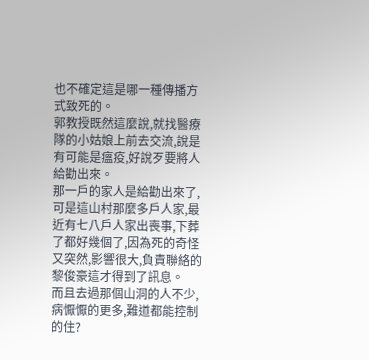也不確定這是哪一種傳播方式致死的。
郭教授既然這麼說,就找醫療隊的小姑娘上前去交流,說是有可能是瘟疫,好說歹要將人給勸出來。
那一戶的家人是給勸出來了,可是這山村那麼多戶人家,最近有七八戶人家出喪事,下葬了都好幾個了,因為死的奇怪又突然,影響很大,負責聯絡的黎俊豪這才得到了訊息。
而且去過那個山洞的人不少,病懨懨的更多,難道都能控制的住?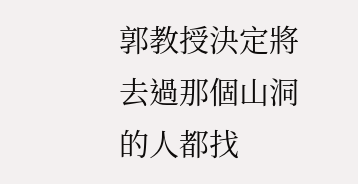郭教授決定將去過那個山洞的人都找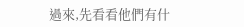過來,先看看他們有什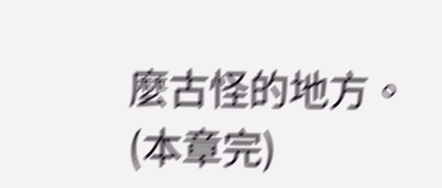麼古怪的地方。
(本章完)